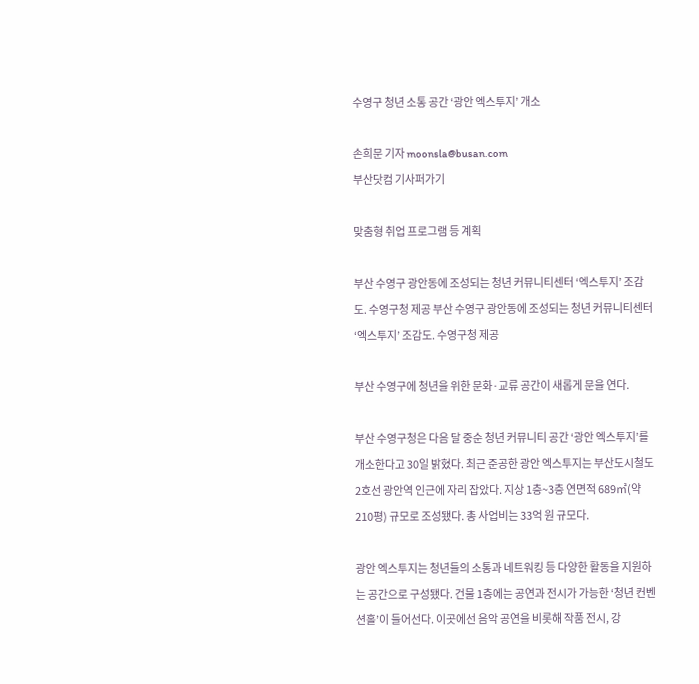수영구 청년 소통 공간 ‘광안 엑스투지’ 개소

손희문 기자 moonsla@busan.com
부산닷컴 기사퍼가기

맞춤형 취업 프로그램 등 계획

부산 수영구 광안동에 조성되는 청년 커뮤니티센터 ‘엑스투지’ 조감도. 수영구청 제공 부산 수영구 광안동에 조성되는 청년 커뮤니티센터 ‘엑스투지’ 조감도. 수영구청 제공

부산 수영구에 청년을 위한 문화·교류 공간이 새롭게 문을 연다.

부산 수영구청은 다음 달 중순 청년 커뮤니티 공간 ‘광안 엑스투지’를 개소한다고 30일 밝혔다. 최근 준공한 광안 엑스투지는 부산도시철도 2호선 광안역 인근에 자리 잡았다. 지상 1층~3층 연면적 689㎡(약 210평) 규모로 조성됐다. 총 사업비는 33억 원 규모다.

광안 엑스투지는 청년들의 소통과 네트워킹 등 다양한 활동을 지원하는 공간으로 구성됐다. 건물 1층에는 공연과 전시가 가능한 ‘청년 컨벤션홀’이 들어선다. 이곳에선 음악 공연을 비롯해 작품 전시, 강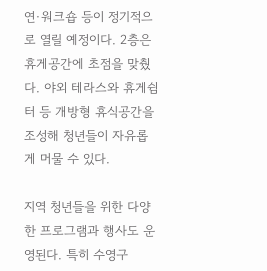연·워크숍 등이 정기적으로 열릴 예정이다. 2층은 휴게공간에 초점을 맞췄다. 야외 테라스와 휴게쉼터 등 개방형 휴식공간을 조성해 청년들이 자유롭게 머물 수 있다.

지역 청년들을 위한 다양한 프로그램과 행사도 운영된다. 특히 수영구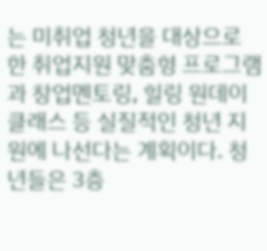는 미취업 청년을 대상으로 한 취업지원 맞춤형 프로그램과 창업멘토링, 힐링 원데이 클래스 등 실질적인 청년 지원에 나선다는 계획이다. 청년들은 3층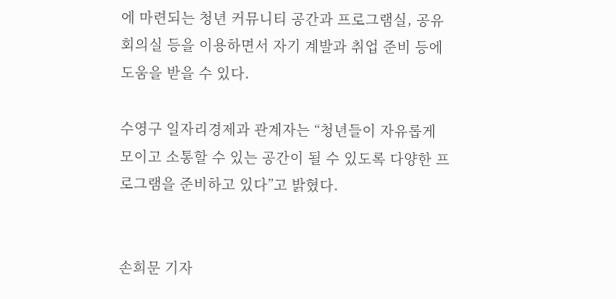에 마련되는 청년 커뮤니티 공간과 프로그램실, 공유 회의실 등을 이용하면서 자기 계발과 취업 준비 등에 도움을 받을 수 있다.

수영구 일자리경제과 관계자는 “청년들이 자유롭게 모이고 소통할 수 있는 공간이 될 수 있도록 다양한 프로그램을 준비하고 있다”고 밝혔다.


손희문 기자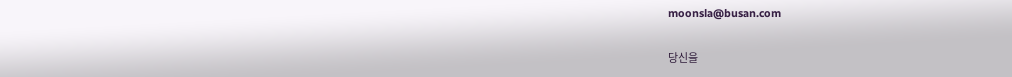moonsla@busan.com

당신을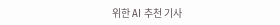위한 AI 추천 기사